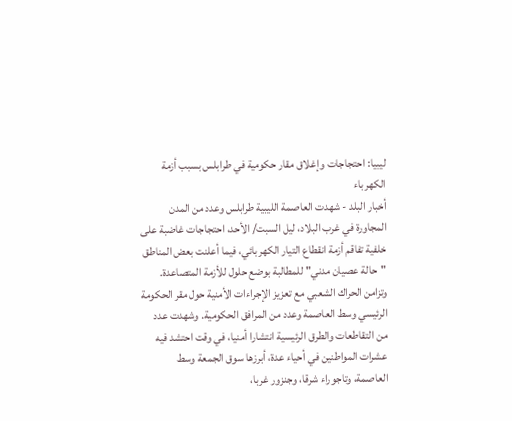ليبيا: احتجاجات وإغلاق مقار حكومية في طرابلس بسبب أزمة الكهرباء
أخبار البلد - شهدت العاصمة الليبية طرابلس وعدد من المدن المجاورة في غرب البلاد، ليل السبت/ الأحد، احتجاجات غاضبة على خلفية تفاقم أزمة انقطاع التيار الكهربائي، فيما أعلنت بعض المناطق "حالة عصيان مدني" للمطالبة بوضع حلول للأزمة المتصاعدة. وتزامن الحراك الشعبي مع تعزيز الإجراءات الأمنية حول مقر الحكومة الرئيسي وسط العاصمة وعدد من المرافق الحكومية. وشهدت عدد من التقاطعات والطرق الرئيسية انتشارا أمنيا، في وقت احتشد فيه عشرات المواطنين في أحياء عدة، أبرزها سوق الجمعة وسط العاصمة، وتاجوراء شرقا، وجنزور غربا،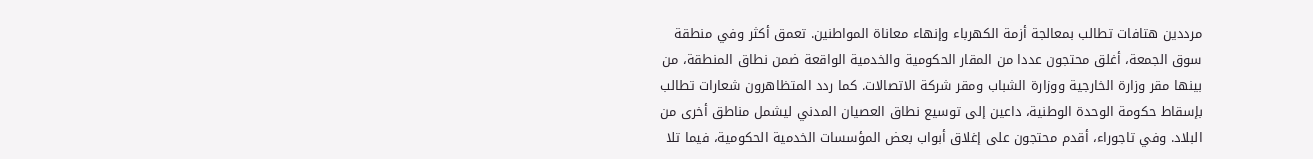مرددين هتافات تطالب بمعالجة أزمة الكهرباء وإنهاء معاناة المواطنين. تعمق أكثر وفي منطقة سوق الجمعة، أغلق محتجون عددا من المقار الحكومية والخدمية الواقعة ضمن نطاق المنطقة، من بينها مقر وزارة الخارجية ووزارة الشباب ومقر شركة الاتصالات. كما ردد المتظاهرون شعارات تطالب بإسقاط حكومة الوحدة الوطنية، داعين إلى توسيع نطاق العصيان المدني ليشمل مناطق أخرى من البلاد. وفي تاجوراء، أقدم محتجون على إغلاق أبواب بعض المؤسسات الخدمية الحكومية، فيما تلا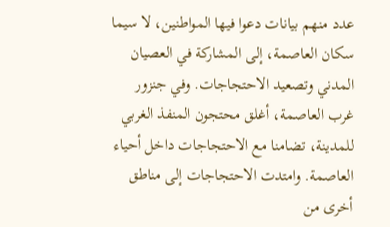عدد منهم بيانات دعوا فيها المواطنين، لا سيما سكان العاصمة، إلى المشاركة في العصيان المدني وتصعيد الاحتجاجات. وفي جنزور غرب العاصمة، أغلق محتجون المنفذ الغربي للمدينة، تضامنا مع الاحتجاجات داخل أحياء العاصمة. وامتدت الاحتجاجات إلى مناطق أخرى من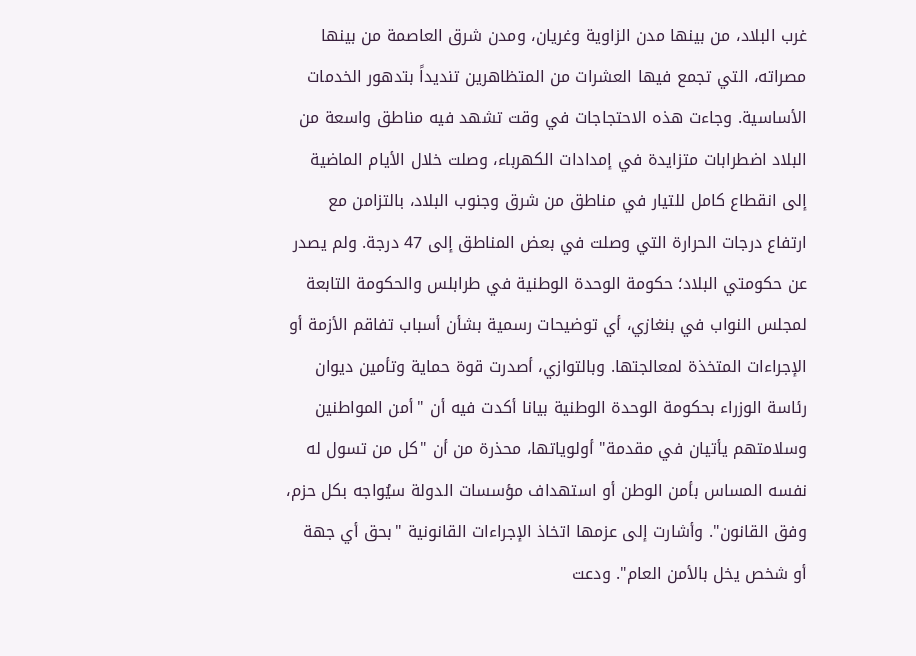غرب البلاد، من بينها مدن الزاوية وغريان، ومدن شرق العاصمة من بينها مصراته، التي تجمع فيها العشرات من المتظاهرين تنديداً بتدهور الخدمات الأساسية. وجاءت هذه الاحتجاجات في وقت تشهد فيه مناطق واسعة من البلاد اضطرابات متزايدة في إمدادات الكهرباء، وصلت خلال الأيام الماضية إلى انقطاع كامل للتيار في مناطق من شرق وجنوب البلاد، بالتزامن مع ارتفاع درجات الحرارة التي وصلت في بعض المناطق إلى 47 درجة. ولم يصدر عن حكومتي البلاد؛ حكومة الوحدة الوطنية في طرابلس والحكومة التابعة لمجلس النواب في بنغازي، أي توضيحات رسمية بشأن أسباب تفاقم الأزمة أو الإجراءات المتخذة لمعالجتها. وبالتوازي، أصدرت قوة حماية وتأمين ديوان رئاسة الوزراء بحكومة الوحدة الوطنية بيانا أكدت فيه أن "أمن المواطنين وسلامتهم يأتيان في مقدمة" أولوياتها، محذرة من أن "كل من تسول له نفسه المساس بأمن الوطن أو استهداف مؤسسات الدولة سيُواجه بكل حزم، وفق القانون". وأشارت إلى عزمها اتخاذ الإجراءات القانونية "بحق أي جهة أو شخص يخل بالأمن العام". ودعت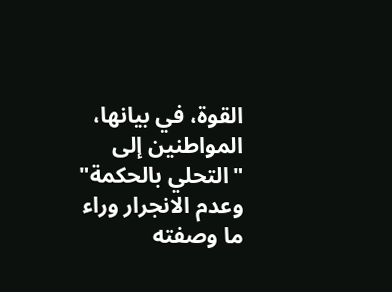القوة، في بيانها، المواطنين إلى "التحلي بالحكمة" وعدم الانجرار وراء ما وصفته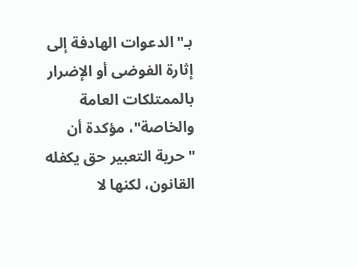بـ"الدعوات الهادفة إلى إثارة الفوضى أو الإضرار بالممتلكات العامة والخاصة"، مؤكدة أن "حرية التعبير حق يكفله القانون، لكنها لا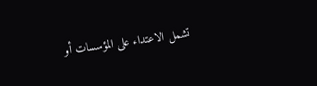تشمل الاعتداء على المؤسسات أو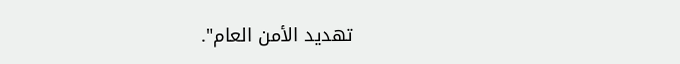تهديد الأمن العام".